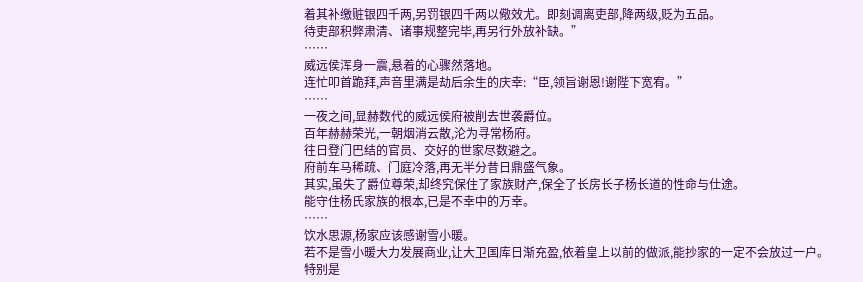着其补缴赃银四千两,另罚银四千两以儆效尤。即刻调离吏部,降两级,贬为五品。
待吏部积弊肃清、诸事规整完毕,再另行外放补缺。”
……
威远侯浑身一震,悬着的心骤然落地。
连忙叩首跪拜,声音里满是劫后余生的庆幸:“臣,领旨谢恩!谢陛下宽宥。”
……
一夜之间,显赫数代的威远侯府被削去世袭爵位。
百年赫赫荣光,一朝烟消云散,沦为寻常杨府。
往日登门巴结的官员、交好的世家尽数避之。
府前车马稀疏、门庭冷落,再无半分昔日鼎盛气象。
其实,虽失了爵位尊荣,却终究保住了家族财产,保全了长房长子杨长道的性命与仕途。
能守住杨氏家族的根本,已是不幸中的万幸。
……
饮水思源,杨家应该感谢雪小暖。
若不是雪小暖大力发展商业,让大卫国库日渐充盈,依着皇上以前的做派,能抄家的一定不会放过一户。
特别是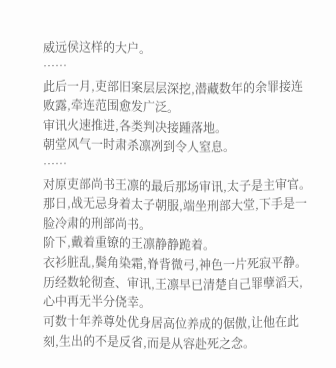威远侯这样的大户。
……
此后一月,吏部旧案层层深挖,潜藏数年的余罪接连败露,牵连范围愈发广泛。
审讯火速推进,各类判决接踵落地。
朝堂风气一时肃杀凛冽到令人窒息。
……
对原吏部尚书王凛的最后那场审讯,太子是主审官。
那日,战无忌身着太子朝服,端坐刑部大堂,下手是一脸冷肃的刑部尚书。
阶下,戴着重镣的王凛静静跪着。
衣衫脏乱,鬓角染霜,脊背微弓,神色一片死寂平静。
历经数轮彻查、审讯,王凛早已清楚自己罪孽滔天,心中再无半分侥幸。
可数十年养尊处优身居高位养成的倨傲,让他在此刻,生出的不是反省,而是从容赴死之念。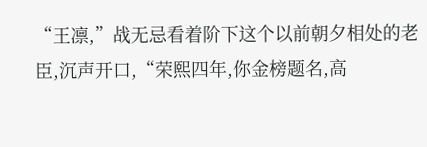“王凛,”战无忌看着阶下这个以前朝夕相处的老臣,沉声开口,“荣熙四年,你金榜题名,高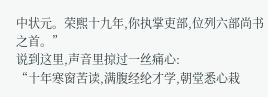中状元。荣熙十九年,你执掌吏部,位列六部尚书之首。”
说到这里,声音里掠过一丝痛心:
“十年寒窗苦读,满腹经纶才学,朝堂悉心栽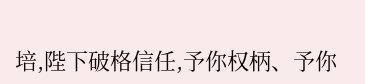培,陛下破格信任,予你权柄、予你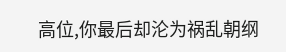高位,你最后却沦为祸乱朝纲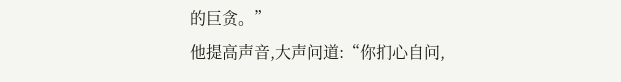的巨贪。”
他提高声音,大声问道:“你扪心自问,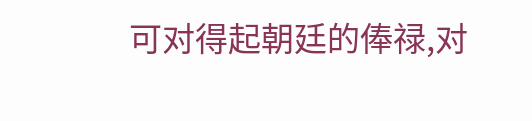可对得起朝廷的俸禄,对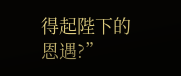得起陛下的恩遇?”